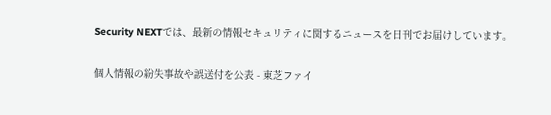Security NEXTでは、最新の情報セキュリティに関するニュースを日刊でお届けしています。

個人情報の紛失事故や誤送付を公表 - 東芝ファイ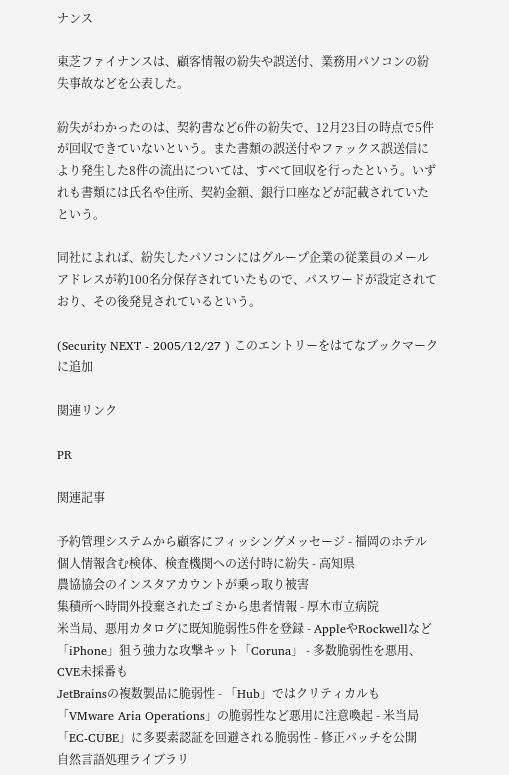ナンス

東芝ファイナンスは、顧客情報の紛失や誤送付、業務用パソコンの紛失事故などを公表した。

紛失がわかったのは、契約書など6件の紛失で、12月23日の時点で5件が回収できていないという。また書類の誤送付やファックス誤送信により発生した8件の流出については、すべて回収を行ったという。いずれも書類には氏名や住所、契約金額、銀行口座などが記載されていたという。

同社によれば、紛失したパソコンにはグループ企業の従業員のメールアドレスが約100名分保存されていたもので、パスワードが設定されており、その後発見されているという。

(Security NEXT - 2005/12/27 ) このエントリーをはてなブックマークに追加

関連リンク

PR

関連記事

予約管理システムから顧客にフィッシングメッセージ - 福岡のホテル
個人情報含む検体、検査機関への送付時に紛失 - 高知県
農協協会のインスタアカウントが乗っ取り被害
集積所へ時間外投棄されたゴミから患者情報 - 厚木市立病院
米当局、悪用カタログに既知脆弱性5件を登録 - AppleやRockwellなど
「iPhone」狙う強力な攻撃キット「Coruna」 - 多数脆弱性を悪用、CVE未採番も
JetBrainsの複数製品に脆弱性 - 「Hub」ではクリティカルも
「VMware Aria Operations」の脆弱性など悪用に注意喚起 - 米当局
「EC-CUBE」に多要素認証を回避される脆弱性 - 修正パッチを公開
自然言語処理ライブラリ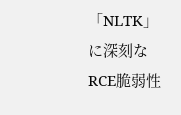「NLTK」に深刻なRCE脆弱性